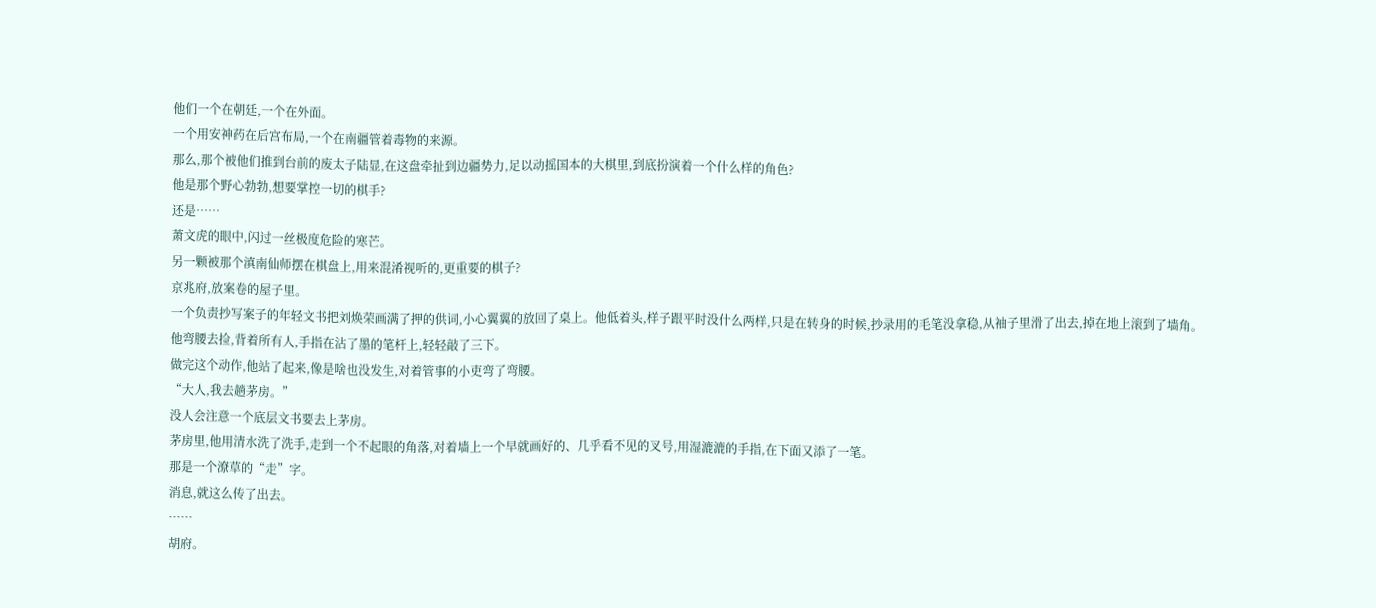他们一个在朝廷,一个在外面。
一个用安神药在后宫布局,一个在南疆管着毒物的来源。
那么,那个被他们推到台前的废太子陆显,在这盘牵扯到边疆势力,足以动摇国本的大棋里,到底扮演着一个什么样的角色?
他是那个野心勃勃,想要掌控一切的棋手?
还是……
萧文虎的眼中,闪过一丝极度危险的寒芒。
另一颗被那个滇南仙师摆在棋盘上,用来混淆视听的,更重要的棋子?
京兆府,放案卷的屋子里。
一个负责抄写案子的年轻文书把刘焕荣画满了押的供词,小心翼翼的放回了桌上。他低着头,样子跟平时没什么两样,只是在转身的时候,抄录用的毛笔没拿稳,从袖子里滑了出去,掉在地上滚到了墙角。
他弯腰去捡,背着所有人,手指在沾了墨的笔杆上,轻轻敲了三下。
做完这个动作,他站了起来,像是啥也没发生,对着管事的小吏弯了弯腰。
“大人,我去趟茅房。”
没人会注意一个底层文书要去上茅房。
茅房里,他用清水洗了洗手,走到一个不起眼的角落,对着墙上一个早就画好的、几乎看不见的叉号,用湿漉漉的手指,在下面又添了一笔。
那是一个潦草的“走”字。
消息,就这么传了出去。
……
胡府。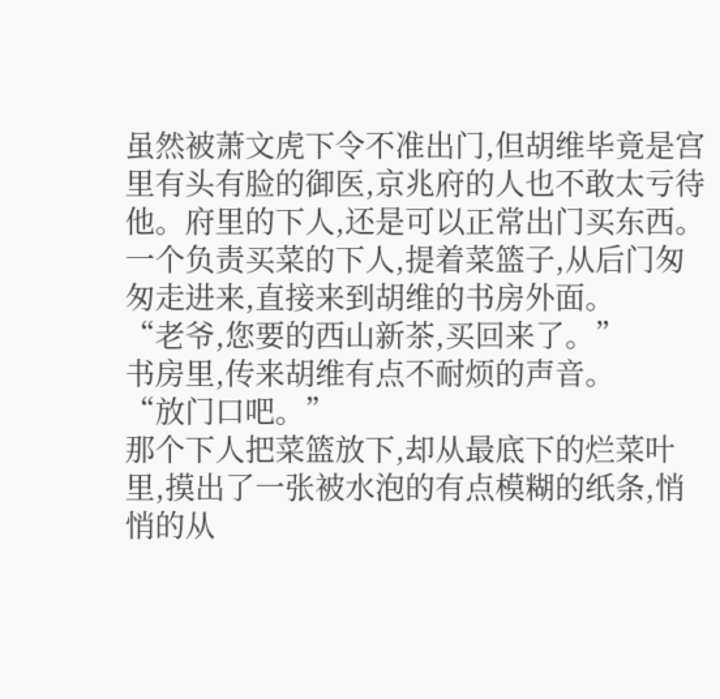虽然被萧文虎下令不准出门,但胡维毕竟是宫里有头有脸的御医,京兆府的人也不敢太亏待他。府里的下人,还是可以正常出门买东西。
一个负责买菜的下人,提着菜篮子,从后门匆匆走进来,直接来到胡维的书房外面。
“老爷,您要的西山新茶,买回来了。”
书房里,传来胡维有点不耐烦的声音。
“放门口吧。”
那个下人把菜篮放下,却从最底下的烂菜叶里,摸出了一张被水泡的有点模糊的纸条,悄悄的从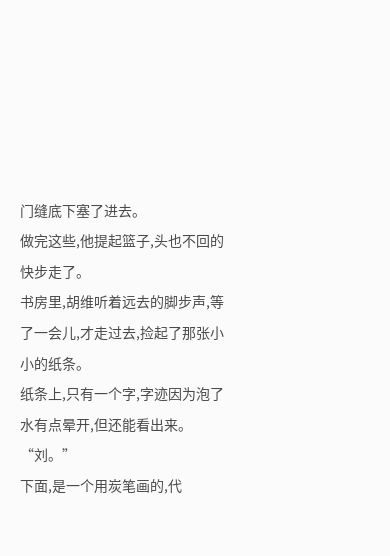门缝底下塞了进去。
做完这些,他提起篮子,头也不回的快步走了。
书房里,胡维听着远去的脚步声,等了一会儿,才走过去,捡起了那张小小的纸条。
纸条上,只有一个字,字迹因为泡了水有点晕开,但还能看出来。
“刘。”
下面,是一个用炭笔画的,代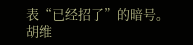表“已经招了”的暗号。
胡维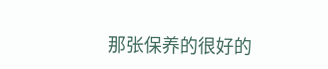那张保养的很好的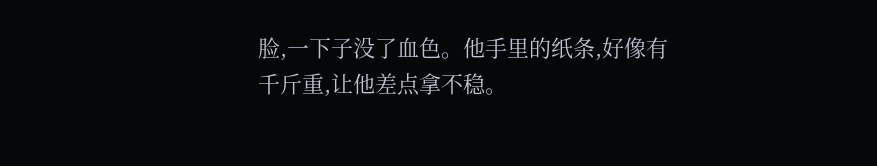脸,一下子没了血色。他手里的纸条,好像有千斤重,让他差点拿不稳。